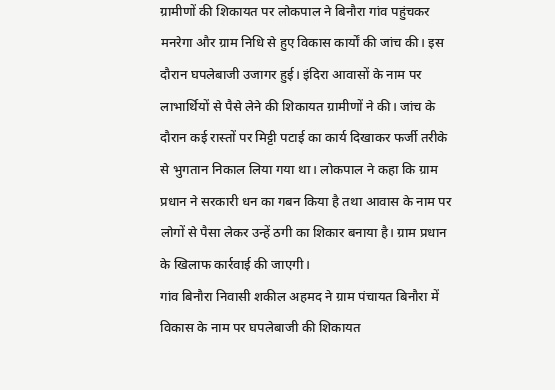ग्रामीणों की शिकायत पर लोकपाल ने बिनौरा गांव पहुंचकर मनरेगा और ग्राम निधि से हुए विकास कार्यों की जांच की। इस दौरान घपलेबाजी उजागर हुई। इंदिरा आवासों के नाम पर लाभार्थियों से पैसे लेने की शिकायत ग्रामीणों ने की। जांच के दौरान कई रास्तों पर मिट्टी पटाई का कार्य दिखाकर फर्जी तरीके से भुगतान निकाल लिया गया था। लोकपाल ने कहा कि ग्राम प्रधान ने सरकारी धन का गबन किया है तथा आवास के नाम पर लोगों से पैसा लेकर उन्हें ठगी का शिकार बनाया है। ग्राम प्रधान के खिलाफ कार्रवाई की जाएगी।
गांव बिनौरा निवासी शकील अहमद ने ग्राम पंचायत बिनौरा में विकास के नाम पर घपलेबाजी की शिकायत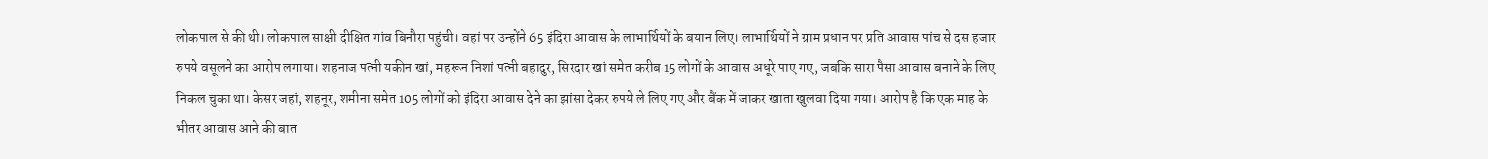लोकपाल से की थी। लोकपाल साक्षी दीक्षित गांव बिनौरा पहुंची। वहां पर उन्होंने 65 इंदिरा आवास के लाभार्थियों के बयान लिए। लाभार्थियों ने ग्राम प्रधान पर प्रति आवास पांच से दस हजार रुपये वसूलने का आरोप लगाया। शहनाज पत्नी यकीन खां, महरून निशां पत्नी बहादुर, सिरदार खां समेत करीब 15 लोगों के आवास अधूरे पाए गए, जबकि सारा पैसा आवास बनाने के लिए निकल चुका था। केसर जहां, शहनूर, शमीना समेत 105 लोगों को इंदिरा आवास देने का झांसा देकर रुपये ले लिए गए और बैंक में जाकर खाता खुलवा दिया गया। आरोप है कि एक माह के भीतर आवास आने की बात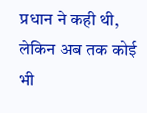प्रधान ने कही थी, लेकिन अब तक कोई भी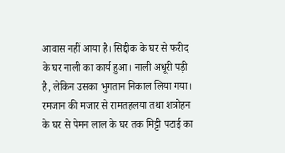आवास नहीं आया है। सिद्दीक के घर से फरीद के घर नाली का कार्य हुआ। नाली अधूरी पड़ी है, लेकिन उसका भुगतान निकाल लिया गया। रमजान की मजार से रामतहलया तथा शत्रोहन के घर से पेमन लाल के घर तक मिट्टी पटाई का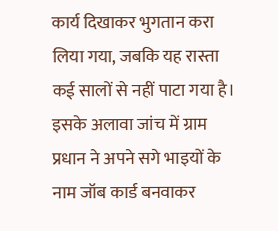कार्य दिखाकर भुगतान करा लिया गया, जबकि यह रास्ता कई सालों से नहीं पाटा गया है। इसके अलावा जांच में ग्राम प्रधान ने अपने सगे भाइयों के नाम जॉब कार्ड बनवाकर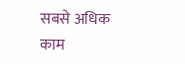सबसे अधिक काम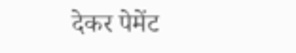देकर पेमेंट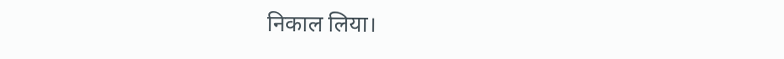निकाल लिया।